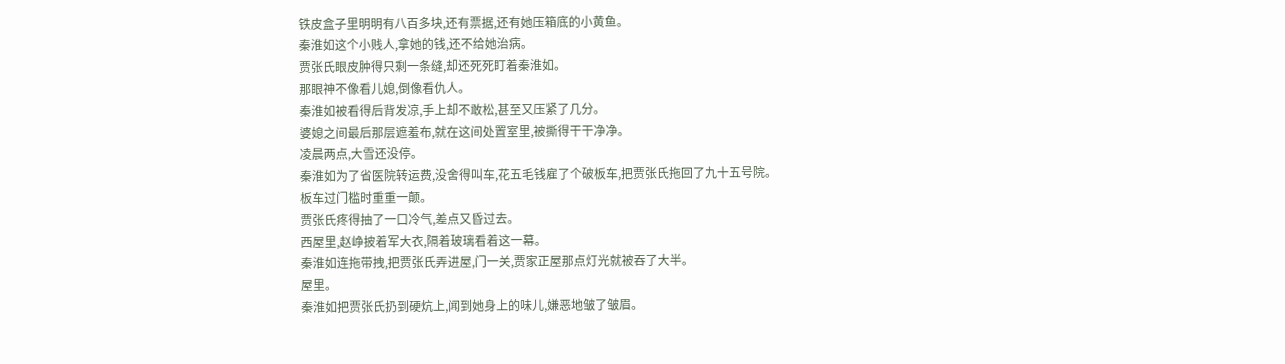铁皮盒子里明明有八百多块,还有票据,还有她压箱底的小黄鱼。
秦淮如这个小贱人,拿她的钱,还不给她治病。
贾张氏眼皮肿得只剩一条缝,却还死死盯着秦淮如。
那眼神不像看儿媳,倒像看仇人。
秦淮如被看得后背发凉,手上却不敢松,甚至又压紧了几分。
婆媳之间最后那层遮羞布,就在这间处置室里,被撕得干干净净。
凌晨两点,大雪还没停。
秦淮如为了省医院转运费,没舍得叫车,花五毛钱雇了个破板车,把贾张氏拖回了九十五号院。
板车过门槛时重重一颠。
贾张氏疼得抽了一口冷气,差点又昏过去。
西屋里,赵峥披着军大衣,隔着玻璃看着这一幕。
秦淮如连拖带拽,把贾张氏弄进屋,门一关,贾家正屋那点灯光就被吞了大半。
屋里。
秦淮如把贾张氏扔到硬炕上,闻到她身上的味儿,嫌恶地皱了皱眉。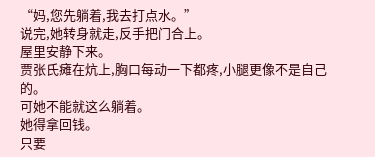“妈,您先躺着,我去打点水。”
说完,她转身就走,反手把门合上。
屋里安静下来。
贾张氏瘫在炕上,胸口每动一下都疼,小腿更像不是自己的。
可她不能就这么躺着。
她得拿回钱。
只要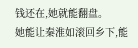钱还在,她就能翻盘。
她能让秦淮如滚回乡下,能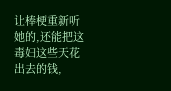让棒梗重新听她的,还能把这毒妇这些天花出去的钱,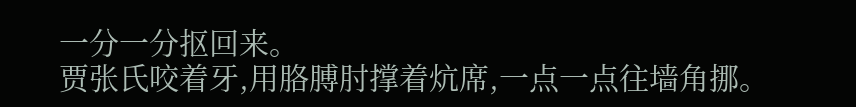一分一分抠回来。
贾张氏咬着牙,用胳膊肘撑着炕席,一点一点往墙角挪。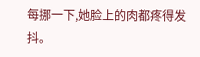每挪一下,她脸上的肉都疼得发抖。